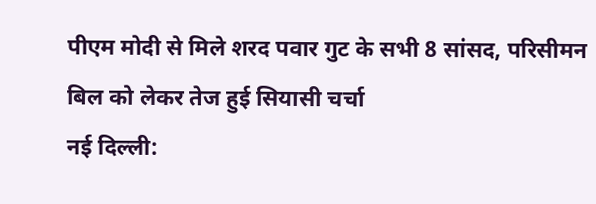पीएम मोदी से मिले शरद पवार गुट के सभी 8 सांसद, परिसीमन बिल को लेकर तेज हुई सियासी चर्चा
नई दिल्ली: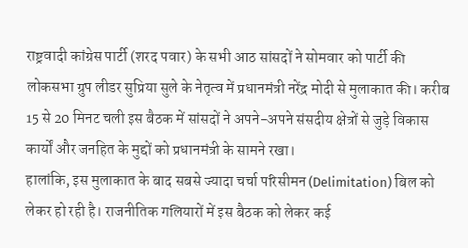राष्ट्रवादी कांग्रेस पार्टी (शरद पवार) के सभी आठ सांसदों ने सोमवार को पार्टी की लोकसभा ग्रुप लीडर सुप्रिया सुले के नेतृत्व में प्रधानमंत्री नरेंद्र मोदी से मुलाकात की। करीब 15 से 20 मिनट चली इस बैठक में सांसदों ने अपने-अपने संसदीय क्षेत्रों से जुड़े विकास कार्यों और जनहित के मुद्दों को प्रधानमंत्री के सामने रखा।
हालांकि, इस मुलाकात के बाद सबसे ज्यादा चर्चा परिसीमन (Delimitation) बिल को लेकर हो रही है। राजनीतिक गलियारों में इस बैठक को लेकर कई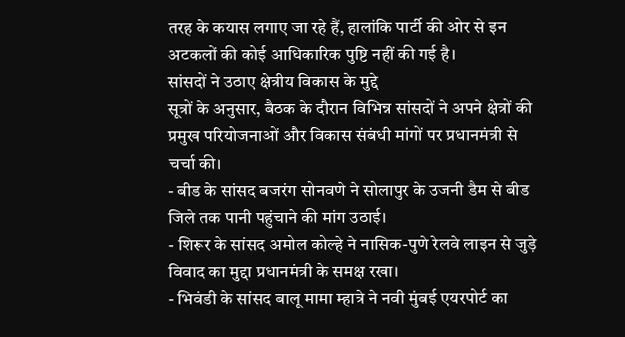तरह के कयास लगाए जा रहे हैं, हालांकि पार्टी की ओर से इन अटकलों की कोई आधिकारिक पुष्टि नहीं की गई है।
सांसदों ने उठाए क्षेत्रीय विकास के मुद्दे
सूत्रों के अनुसार, बैठक के दौरान विभिन्न सांसदों ने अपने क्षेत्रों की प्रमुख परियोजनाओं और विकास संबंधी मांगों पर प्रधानमंत्री से चर्चा की।
- बीड के सांसद बजरंग सोनवणे ने सोलापुर के उजनी डैम से बीड जिले तक पानी पहुंचाने की मांग उठाई।
- शिरूर के सांसद अमोल कोल्हे ने नासिक-पुणे रेलवे लाइन से जुड़े विवाद का मुद्दा प्रधानमंत्री के समक्ष रखा।
- भिवंडी के सांसद बालू मामा म्हात्रे ने नवी मुंबई एयरपोर्ट का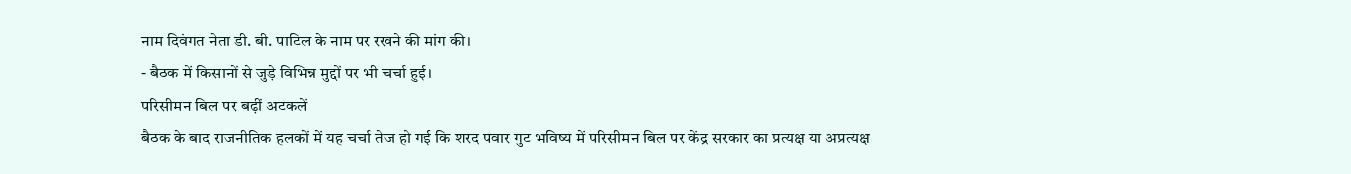नाम दिवंगत नेता डी. बी. पाटिल के नाम पर रखने की मांग की।
- बैठक में किसानों से जुड़े विभिन्न मुद्दों पर भी चर्चा हुई।
परिसीमन बिल पर बढ़ीं अटकलें
बैठक के बाद राजनीतिक हलकों में यह चर्चा तेज हो गई कि शरद पवार गुट भविष्य में परिसीमन बिल पर केंद्र सरकार का प्रत्यक्ष या अप्रत्यक्ष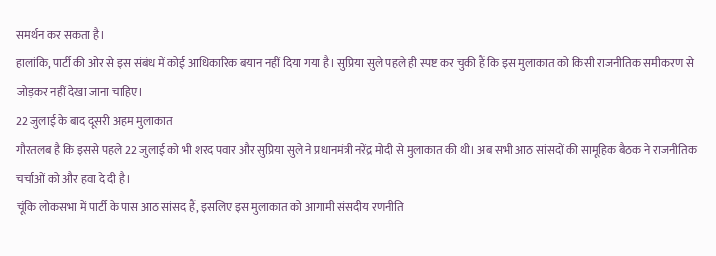समर्थन कर सकता है।
हालांकि, पार्टी की ओर से इस संबंध में कोई आधिकारिक बयान नहीं दिया गया है। सुप्रिया सुले पहले ही स्पष्ट कर चुकी हैं कि इस मुलाकात को किसी राजनीतिक समीकरण से जोड़कर नहीं देखा जाना चाहिए।
22 जुलाई के बाद दूसरी अहम मुलाकात
गौरतलब है कि इससे पहले 22 जुलाई को भी शरद पवार और सुप्रिया सुले ने प्रधानमंत्री नरेंद्र मोदी से मुलाकात की थी। अब सभी आठ सांसदों की सामूहिक बैठक ने राजनीतिक चर्चाओं को और हवा दे दी है।
चूंकि लोकसभा में पार्टी के पास आठ सांसद हैं, इसलिए इस मुलाकात को आगामी संसदीय रणनीति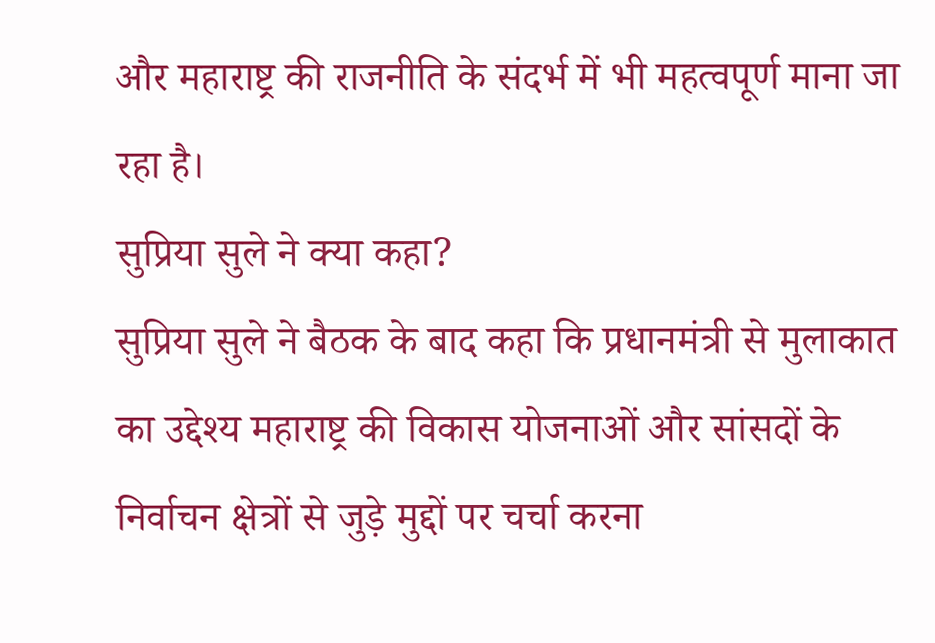और महाराष्ट्र की राजनीति के संदर्भ में भी महत्वपूर्ण माना जा रहा है।
सुप्रिया सुले ने क्या कहा?
सुप्रिया सुले ने बैठक के बाद कहा कि प्रधानमंत्री से मुलाकात का उद्देश्य महाराष्ट्र की विकास योजनाओं और सांसदों के निर्वाचन क्षेत्रों से जुड़े मुद्दों पर चर्चा करना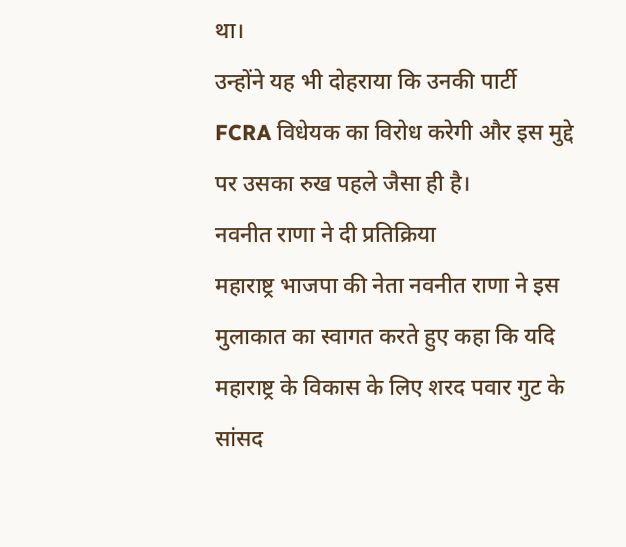था।
उन्होंने यह भी दोहराया कि उनकी पार्टी FCRA विधेयक का विरोध करेगी और इस मुद्दे पर उसका रुख पहले जैसा ही है।
नवनीत राणा ने दी प्रतिक्रिया
महाराष्ट्र भाजपा की नेता नवनीत राणा ने इस मुलाकात का स्वागत करते हुए कहा कि यदि महाराष्ट्र के विकास के लिए शरद पवार गुट के सांसद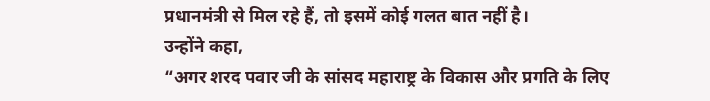प्रधानमंत्री से मिल रहे हैं, तो इसमें कोई गलत बात नहीं है।
उन्होंने कहा,
“अगर शरद पवार जी के सांसद महाराष्ट्र के विकास और प्रगति के लिए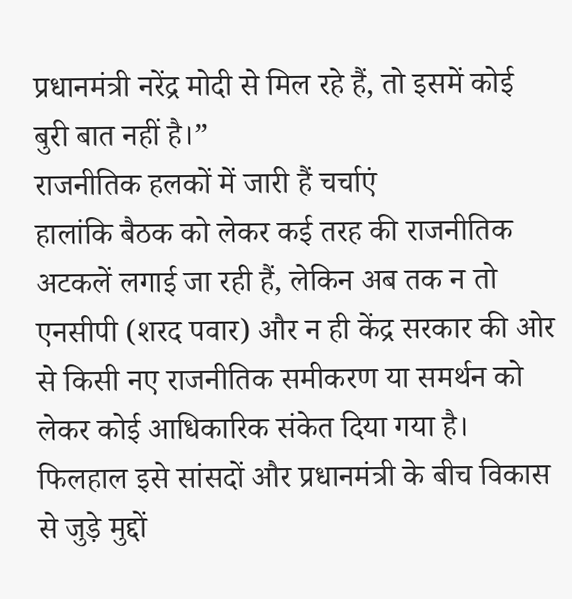प्रधानमंत्री नरेंद्र मोदी से मिल रहे हैं, तो इसमें कोई बुरी बात नहीं है।”
राजनीतिक हलकों में जारी हैं चर्चाएं
हालांकि बैठक को लेकर कई तरह की राजनीतिक अटकलें लगाई जा रही हैं, लेकिन अब तक न तो एनसीपी (शरद पवार) और न ही केंद्र सरकार की ओर से किसी नए राजनीतिक समीकरण या समर्थन को लेकर कोई आधिकारिक संकेत दिया गया है। फिलहाल इसे सांसदों और प्रधानमंत्री के बीच विकास से जुड़े मुद्दों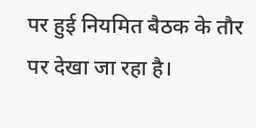पर हुई नियमित बैठक के तौर पर देखा जा रहा है।